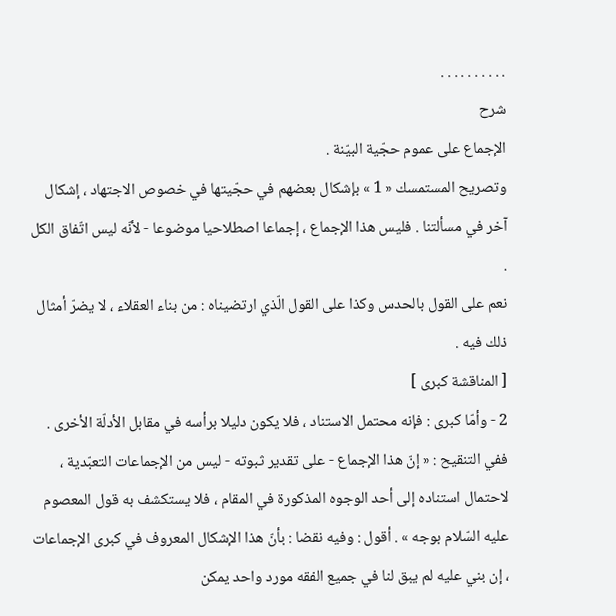. . . . . . . . . .
شرح
الإجماع على عموم حجّية البيّنة .
وتصريح المستمسك « 1 » بإشكال بعضهم في حجّيتها في خصوص الاجتهاد ، إشكال آخر في مسألتنا . فليس هذا الإجماع ، إجماعا اصطلاحيا موضوعا - لأنّه ليس اتّفاق الكل .
نعم على القول بالحدس وكذا على القول الّذي ارتضيناه : من بناء العقلاء ، لا يضرّ أمثال ذلك فيه .
[ المناقشة كبرى ]
2 - وأمّا كبرى : فإنه محتمل الاستناد ، فلا يكون دليلا برأسه في مقابل الأدلّة الأخرى . ففي التنقيح : « إنّ هذا الإجماع - على تقدير ثبوته - ليس من الإجماعات التعبّدية ، لاحتمال استناده إلى أحد الوجوه المذكورة في المقام ، فلا يستكشف به قول المعصوم عليه السّلام بوجه » . أقول : وفيه نقضا : بأنّ هذا الإشكال المعروف في كبرى الإجماعات ، إن بني عليه لم يبق لنا في جميع الفقه مورد واحد يمكن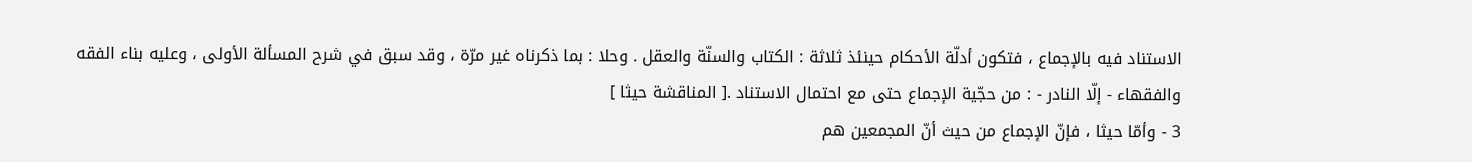الاستناد فيه بالإجماع ، فتكون أدلّة الأحكام حينئذ ثلاثة : الكتاب والسنّة والعقل . وحلا : بما ذكرناه غير مرّة ، وقد سبق في شرح المسألة الأولى ، وعليه بناء الفقه والفقهاء - إلّا النادر - : من حجّية الإجماع حتى مع احتمال الاستناد .[ المناقشة حيثا ]
3 - وأمّا حيثا ، فإنّ الإجماع من حيث أنّ المجمعين هم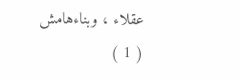عقلاء ، وبناءهامش
( 1 )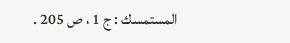المستمسك : ج 1 ، ص 205 .